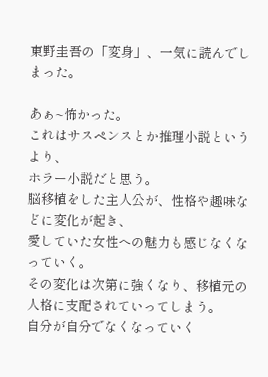東野圭吾の「変身」、一気に読んでしまった。

あぁ~怖かった。
これはサスペンスとか推理小説というより、
ホラー小説だと思う。
脳移植をした主人公が、性格や趣味などに変化が起き、
愛していた女性への魅力も感じなくなっていく。
その変化は次第に強くなり、移植元の人格に支配されていってしまう。
自分が自分でなくなっていく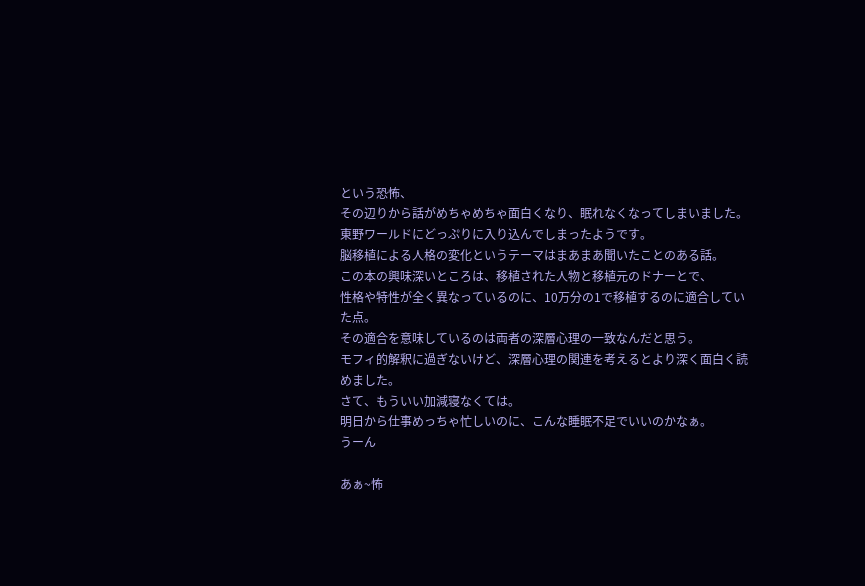という恐怖、
その辺りから話がめちゃめちゃ面白くなり、眠れなくなってしまいました。
東野ワールドにどっぷりに入り込んでしまったようです。
脳移植による人格の変化というテーマはまあまあ聞いたことのある話。
この本の興味深いところは、移植された人物と移植元のドナーとで、
性格や特性が全く異なっているのに、10万分の1で移植するのに適合していた点。
その適合を意味しているのは両者の深層心理の一致なんだと思う。
モフィ的解釈に過ぎないけど、深層心理の関連を考えるとより深く面白く読めました。
さて、もういい加減寝なくては。
明日から仕事めっちゃ忙しいのに、こんな睡眠不足でいいのかなぁ。
うーん

あぁ~怖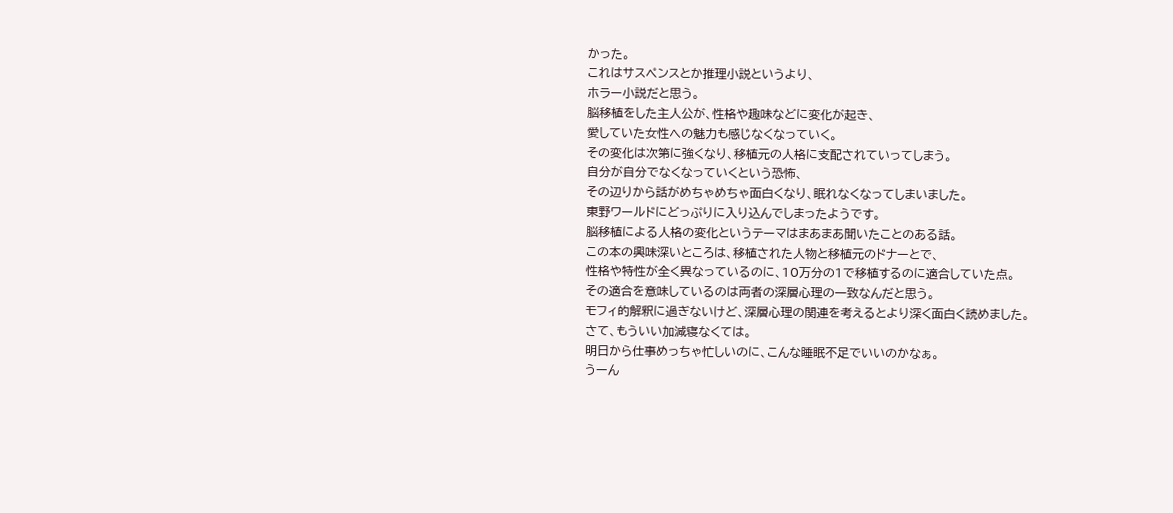かった。
これはサスペンスとか推理小説というより、
ホラー小説だと思う。
脳移植をした主人公が、性格や趣味などに変化が起き、
愛していた女性への魅力も感じなくなっていく。
その変化は次第に強くなり、移植元の人格に支配されていってしまう。
自分が自分でなくなっていくという恐怖、
その辺りから話がめちゃめちゃ面白くなり、眠れなくなってしまいました。
東野ワールドにどっぷりに入り込んでしまったようです。
脳移植による人格の変化というテーマはまあまあ聞いたことのある話。
この本の興味深いところは、移植された人物と移植元のドナーとで、
性格や特性が全く異なっているのに、10万分の1で移植するのに適合していた点。
その適合を意味しているのは両者の深層心理の一致なんだと思う。
モフィ的解釈に過ぎないけど、深層心理の関連を考えるとより深く面白く読めました。
さて、もういい加減寝なくては。
明日から仕事めっちゃ忙しいのに、こんな睡眠不足でいいのかなぁ。
うーん